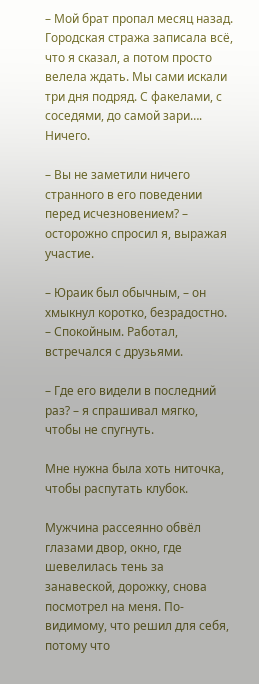– Мой брат пропал месяц назад. Городская стража записала всё, что я сказал, а потом просто велела ждать. Мы сами искали три дня подряд. С факелами, с соседями, до самой зари…. Ничего.

– Вы не заметили ничего странного в его поведении перед исчезновением? – осторожно спросил я, выражая участие.

– Юраик был обычным, – он хмыкнул коротко, безрадостно. – Спокойным. Работал, встречался с друзьями.

– Где его видели в последний раз? – я спрашивал мягко, чтобы не спугнуть.

Мне нужна была хоть ниточка, чтобы распутать клубок.

Мужчина рассеянно обвёл глазами двор, окно, где шевелилась тень за занавеской, дорожку, снова посмотрел на меня. По-видимому, что решил для себя, потому что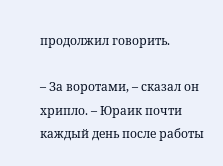продолжил говорить.

– За воротами, – сказал он хрипло. – Юраик почти каждый день после работы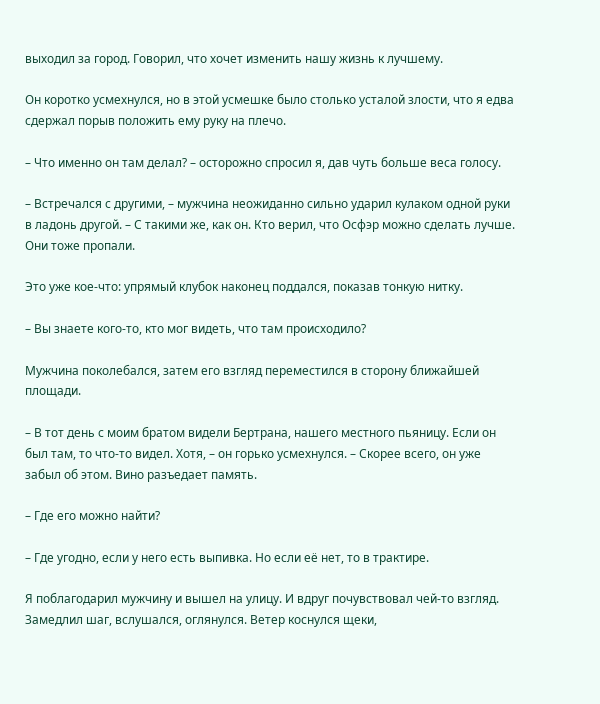выходил за город. Говорил, что хочет изменить нашу жизнь к лучшему.

Он коротко усмехнулся, но в этой усмешке было столько усталой злости, что я едва сдержал порыв положить ему руку на плечо.

– Что именно он там делал? – осторожно спросил я, дав чуть больше веса голосу.

– Встречался с другими, – мужчина неожиданно сильно ударил кулаком одной руки в ладонь другой. – С такими же, как он. Кто верил, что Осфэр можно сделать лучше. Они тоже пропали.

Это уже кое-что: упрямый клубок наконец поддался, показав тонкую нитку.

– Вы знаете кого-то, кто мог видеть, что там происходило?

Мужчина поколебался, затем его взгляд переместился в сторону ближайшей площади.

– В тот день с моим братом видели Бертрана, нашего местного пьяницу. Если он был там, то что-то видел. Хотя, – он горько усмехнулся. – Скорее всего, он уже забыл об этом. Вино разъедает память.

– Где его можно найти?

– Где угодно, если у него есть выпивка. Но если её нет, то в трактире.

Я поблагодарил мужчину и вышел на улицу. И вдруг почувствовал чей-то взгляд. Замедлил шаг, вслушался, оглянулся. Ветер коснулся щеки,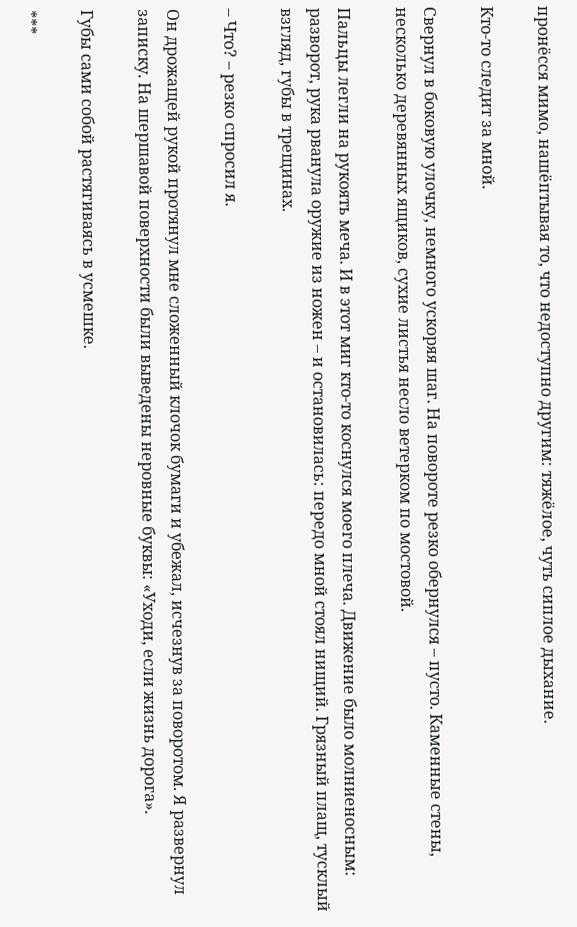пронёсся мимо, нашёптывая то, что недоступно другим: тяжёлое, чуть сиплое дыхание.

Кто-то следит за мной.

Свернул в боковую улочку, немного ускоряя шаг. На повороте резко обернулся – пусто. Каменные стены, несколько деревянных ящиков, сухие листья несло ветерком по мостовой.

Пальцы легли на рукоять меча. И в этот миг кто-то коснулся моего плеча. Движение было молниеносным: разворот, рука рванула оружие из ножен – и остановилась: передо мной стоял нищий. Грязный плащ, тусклый взгляд, губы в трещинах.

– Что? – резко спросил я.

Он дрожащей рукой протянул мне сложенный клочок бумаги и убежал, исчезнув за поворотом. Я развернул записку. На шершавой поверхности были выведены неровные буквы: «Уходи, если жизнь дорога».

Губы сами собой растягиваясь в усмешке.

***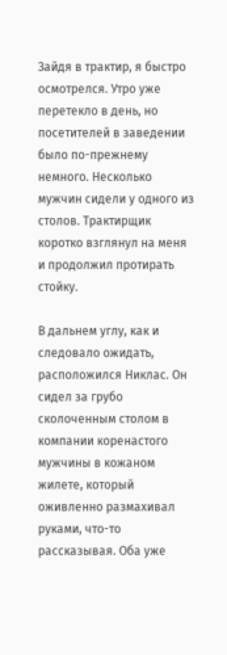Зайдя в трактир, я быстро осмотрелся. Утро уже перетекло в день, но посетителей в заведении было по-прежнему немного. Несколько мужчин сидели у одного из столов. Трактирщик коротко взглянул на меня и продолжил протирать стойку.

В дальнем углу, как и следовало ожидать, расположился Никлас. Он сидел за грубо сколоченным столом в компании коренастого мужчины в кожаном жилете, который оживленно размахивал руками, что-то рассказывая. Оба уже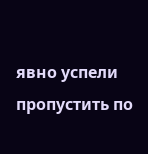явно успели пропустить по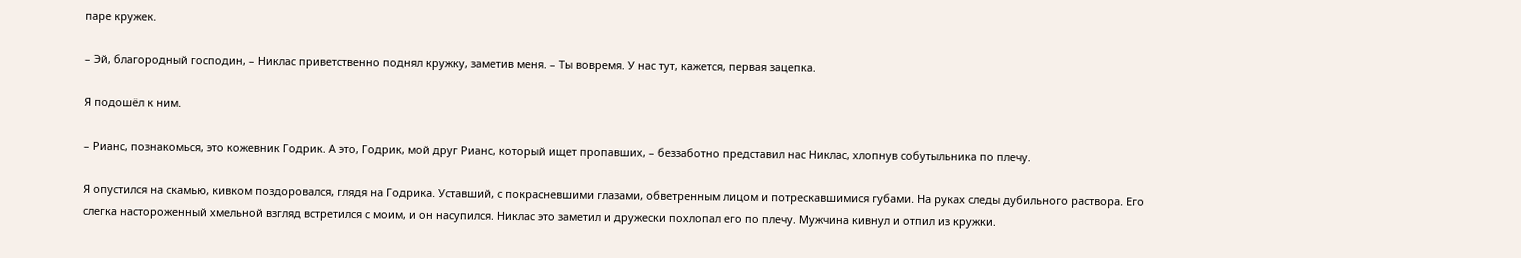паре кружек.

– Эй, благородный господин, – Никлас приветственно поднял кружку, заметив меня. – Ты вовремя. У нас тут, кажется, первая зацепка.

Я подошёл к ним.

– Рианс, познакомься, это кожевник Годрик. А это, Годрик, мой друг Рианс, который ищет пропавших, – беззаботно представил нас Никлас, хлопнув собутыльника по плечу.

Я опустился на скамью, кивком поздоровался, глядя на Годрика. Уставший, с покрасневшими глазами, обветренным лицом и потрескавшимися губами. На руках следы дубильного раствора. Его слегка настороженный хмельной взгляд встретился с моим, и он насупился. Никлас это заметил и дружески похлопал его по плечу. Мужчина кивнул и отпил из кружки.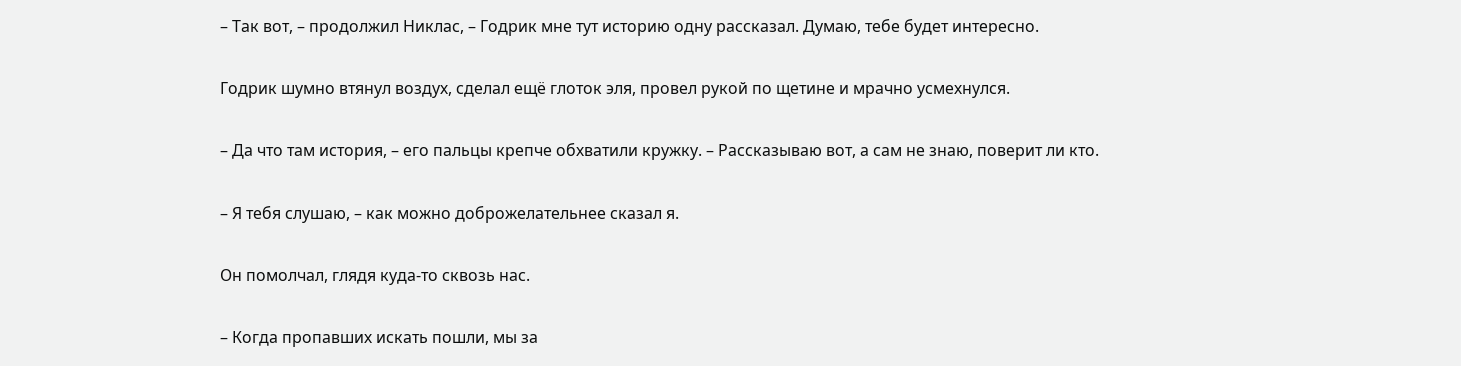– Так вот, – продолжил Никлас, – Годрик мне тут историю одну рассказал. Думаю, тебе будет интересно.

Годрик шумно втянул воздух, сделал ещё глоток эля, провел рукой по щетине и мрачно усмехнулся.

– Да что там история, – его пальцы крепче обхватили кружку. – Рассказываю вот, а сам не знаю, поверит ли кто.

– Я тебя слушаю, – как можно доброжелательнее сказал я.

Он помолчал, глядя куда-то сквозь нас.

– Когда пропавших искать пошли, мы за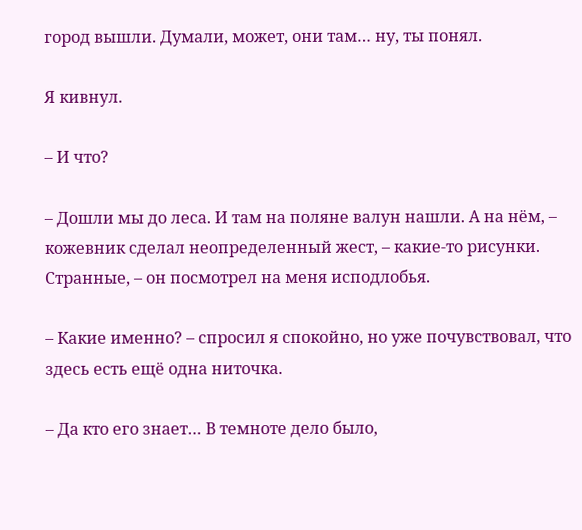город вышли. Думали, может, они там… ну, ты понял.

Я кивнул.

– И что?

– Дошли мы до леса. И там на поляне валун нашли. А на нём, – кожевник сделал неопределенный жест, – какие-то рисунки. Странные, – он посмотрел на меня исподлобья.

– Какие именно? – спросил я спокойно, но уже почувствовал, что здесь есть ещё одна ниточка.

– Да кто его знает… В темноте дело было,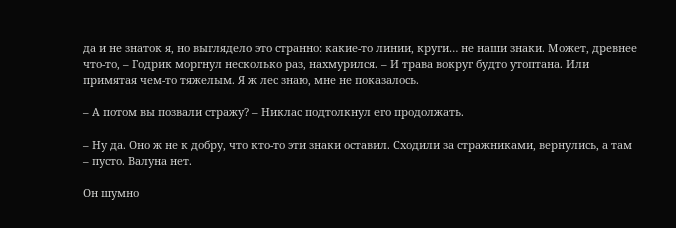да и не знаток я, но выглядело это странно: какие-то линии, круги… не наши знаки. Может, древнее что-то, – Годрик моргнул несколько раз, нахмурился. – И трава вокруг будто утоптана. Или примятая чем-то тяжелым. Я ж лес знаю, мне не показалось.

– А потом вы позвали стражу? – Никлас подтолкнул его продолжать.

– Ну да. Оно ж не к добру, что кто-то эти знаки оставил. Сходили за стражниками, вернулись, а там – пусто. Валуна нет.

Он шумно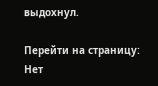выдохнул.

Перейти на страницу:
Нет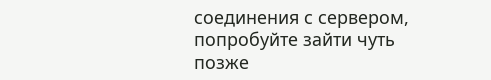соединения с сервером, попробуйте зайти чуть позже